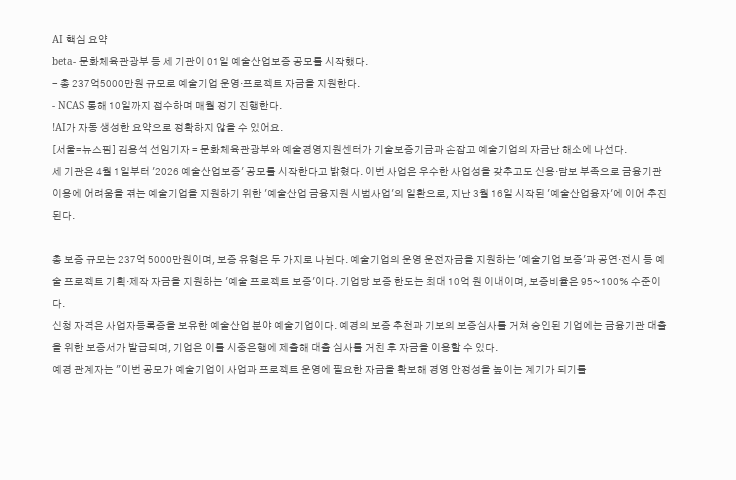AI 핵심 요약
beta- 문화체육관광부 등 세 기관이 01일 예술산업보증 공모를 시작했다.
- 총 237억5000만원 규모로 예술기업 운영·프로젝트 자금을 지원한다.
- NCAS 통해 10일까지 접수하며 매월 정기 진행한다.
!AI가 자동 생성한 요약으로 정확하지 않을 수 있어요.
[서울=뉴스핌] 김용석 선임기자 = 문화체육관광부와 예술경영지원센터가 기술보증기금과 손잡고 예술기업의 자금난 해소에 나선다.
세 기관은 4월 1일부터 '2026 예술산업보증' 공모를 시작한다고 밝혔다. 이번 사업은 우수한 사업성을 갖추고도 신용·담보 부족으로 금융기관 이용에 어려움을 겪는 예술기업을 지원하기 위한 '예술산업 금융지원 시범사업'의 일환으로, 지난 3월 16일 시작된 '예술산업융자'에 이어 추진된다.

총 보증 규모는 237억 5000만원이며, 보증 유형은 두 가지로 나뉜다. 예술기업의 운영 운전자금을 지원하는 '예술기업 보증'과 공연·전시 등 예술 프로젝트 기획·제작 자금을 지원하는 '예술 프로젝트 보증'이다. 기업당 보증 한도는 최대 10억 원 이내이며, 보증비율은 95~100% 수준이다.
신청 자격은 사업자등록증을 보유한 예술산업 분야 예술기업이다. 예경의 보증 추천과 기보의 보증심사를 거쳐 승인된 기업에는 금융기관 대출을 위한 보증서가 발급되며, 기업은 이를 시중은행에 제출해 대출 심사를 거친 후 자금을 이용할 수 있다.
예경 관계자는 "이번 공모가 예술기업이 사업과 프로젝트 운영에 필요한 자금을 확보해 경영 안정성을 높이는 계기가 되기를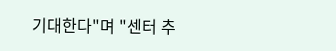기대한다"며 "센터 추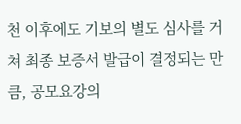천 이후에도 기보의 별도 심사를 거쳐 최종 보증서 발급이 결정되는 만큼, 공모요강의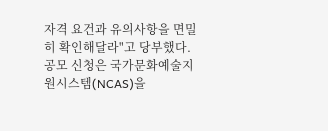자격 요건과 유의사항을 면밀히 확인해달라"고 당부했다.
공모 신청은 국가문화예술지원시스템(NCAS)을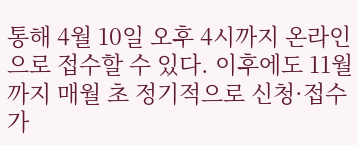통해 4월 10일 오후 4시까지 온라인으로 접수할 수 있다. 이후에도 11월까지 매월 초 정기적으로 신청·접수가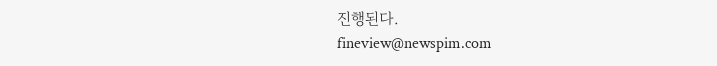진행된다.
fineview@newspim.com